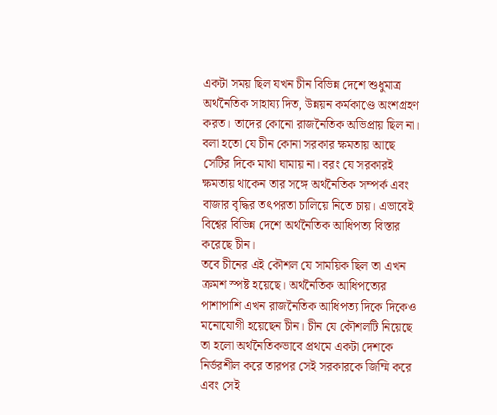একটা সময় ছিল যখন চীন বিভিন্ন দেশে শুধুমাত্র অর্থনৈতিক সাহায্য দিত, উন্নয়ন কর্মকাণ্ডে অংশগ্রহণ করত। তাদের কোনো রাজনৈতিক অভিপ্রায় ছিল না। বলা হতো যে চীন কোনা সরকার ক্ষমতায় আছে সেটির দিকে মাথা ঘামায় না। বরং যে সরকারই ক্ষমতায় থাকেন তার সঙ্গে অর্থনৈতিক সম্পর্ক এবং বাজার বৃদ্ধির তৎপরতা চালিয়ে নিতে চায়। এভাবেই বিশ্বের বিভিন্ন দেশে অর্থনৈতিক আধিপত্য বিস্তার করেছে চীন।
তবে চীনের এই কৌশল যে সাময়িক ছিল তা এখন ক্রমশ স্পষ্ট হয়েছে। অর্থনৈতিক আধিপত্যের পাশাপাশি এখন রাজনৈতিক আধিপত্য দিকে দিকেও মনোযোগী হয়েছেন চীন। চীন যে কৌশলটি নিয়েছে তা হলো অর্থনৈতিকভাবে প্রথমে একটা দেশকে নির্ভরশীল করে তারপর সেই সরকারকে জিম্মি করে এবং সেই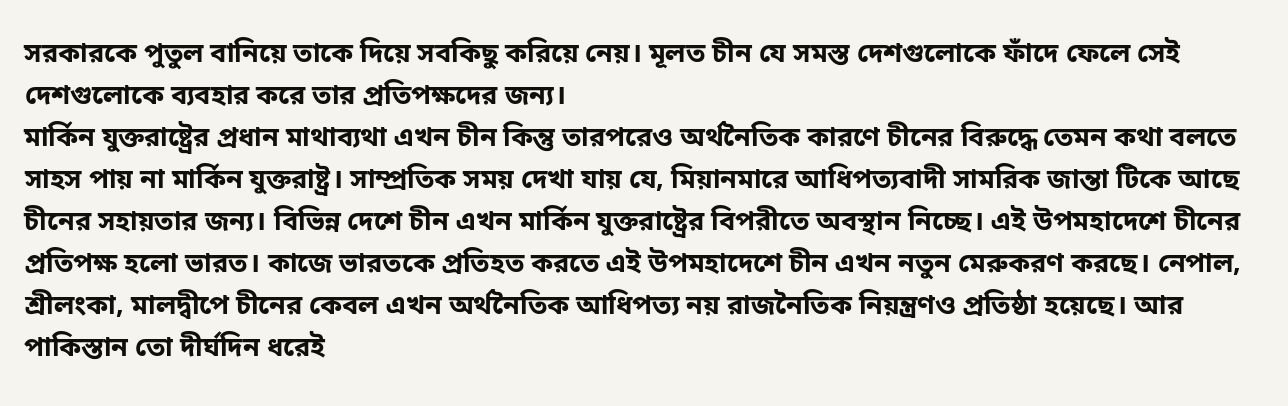সরকারকে পুতুল বানিয়ে তাকে দিয়ে সবকিছু করিয়ে নেয়। মূলত চীন যে সমস্ত দেশগুলোকে ফাঁদে ফেলে সেই দেশগুলোকে ব্যবহার করে তার প্রতিপক্ষদের জন্য।
মার্কিন যুক্তরাষ্ট্রের প্রধান মাথাব্যথা এখন চীন কিন্তু তারপরেও অর্থনৈতিক কারণে চীনের বিরুদ্ধে তেমন কথা বলতে সাহস পায় না মার্কিন যুক্তরাষ্ট্র। সাম্প্রতিক সময় দেখা যায় যে, মিয়ানমারে আধিপত্যবাদী সামরিক জান্তা টিকে আছে চীনের সহায়তার জন্য। বিভিন্ন দেশে চীন এখন মার্কিন যুক্তরাষ্ট্রের বিপরীতে অবস্থান নিচ্ছে। এই উপমহাদেশে চীনের প্রতিপক্ষ হলো ভারত। কাজে ভারতকে প্রতিহত করতে এই উপমহাদেশে চীন এখন নতুন মেরুকরণ করছে। নেপাল, শ্রীলংকা, মালদ্বীপে চীনের কেবল এখন অর্থনৈতিক আধিপত্য নয় রাজনৈতিক নিয়ন্ত্রণও প্রতিষ্ঠা হয়েছে। আর পাকিস্তান তো দীর্ঘদিন ধরেই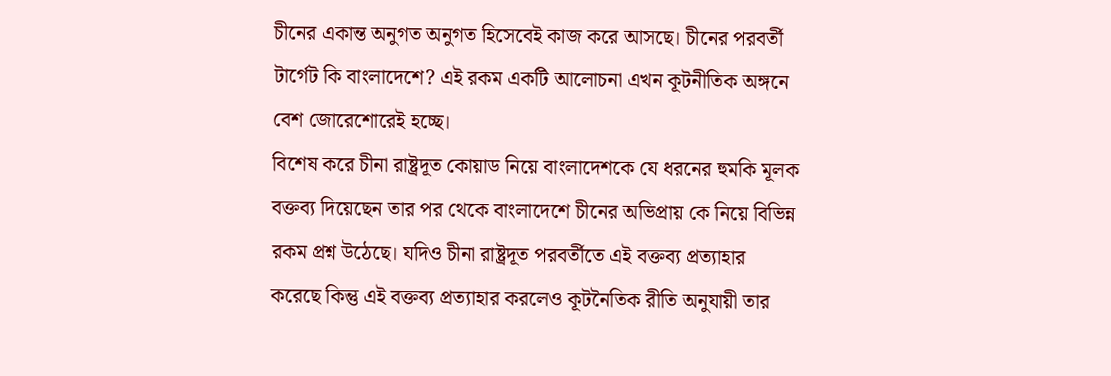চীনের একান্ত অনুগত অনুগত হিসেবেই কাজ করে আসছে। চীনের পরবর্তী টার্গেট কি বাংলাদেশে? এই রকম একটি আলোচনা এখন কূটনীতিক অঙ্গনে বেশ জোরেশোরেই হচ্ছে।
বিশেষ করে চীনা রাষ্ট্রদূত কোয়াড নিয়ে বাংলাদেশকে যে ধরনের হুমকি মূলক বক্তব্য দিয়েছেন তার পর থেকে বাংলাদেশে চীনের অভিপ্রায় কে নিয়ে বিভিন্ন রকম প্রশ্ন উঠেছে। যদিও চীনা রাষ্ট্রদূত পরবর্তীতে এই বক্তব্য প্রত্যাহার করেছে কিন্তু এই বক্তব্য প্রত্যাহার করলেও কূটনৈতিক রীতি অনুযায়ী তার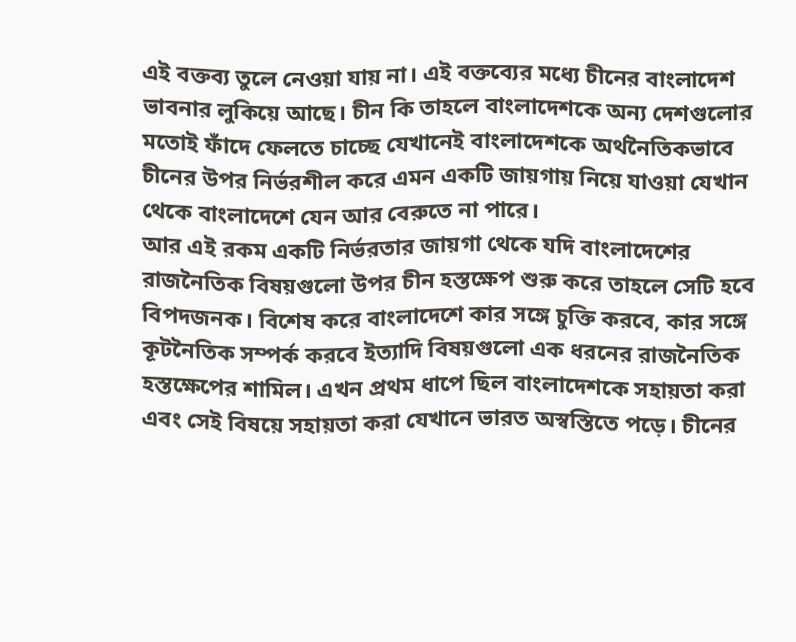এই বক্তব্য তুলে নেওয়া যায় না। এই বক্তব্যের মধ্যে চীনের বাংলাদেশ ভাবনার লুকিয়ে আছে। চীন কি তাহলে বাংলাদেশকে অন্য দেশগুলোর মতোই ফাঁদে ফেলতে চাচ্ছে যেখানেই বাংলাদেশকে অর্থনৈতিকভাবে চীনের উপর নির্ভরশীল করে এমন একটি জায়গায় নিয়ে যাওয়া যেখান থেকে বাংলাদেশে যেন আর বেরুতে না পারে।
আর এই রকম একটি নির্ভরতার জায়গা থেকে যদি বাংলাদেশের রাজনৈতিক বিষয়গুলো উপর চীন হস্তক্ষেপ শুরু করে তাহলে সেটি হবে বিপদজনক। বিশেষ করে বাংলাদেশে কার সঙ্গে চুক্তি করবে, কার সঙ্গে কূটনৈতিক সম্পর্ক করবে ইত্যাদি বিষয়গুলো এক ধরনের রাজনৈতিক হস্তক্ষেপের শামিল। এখন প্রথম ধাপে ছিল বাংলাদেশকে সহায়তা করা এবং সেই বিষয়ে সহায়তা করা যেখানে ভারত অস্বস্তিতে পড়ে। চীনের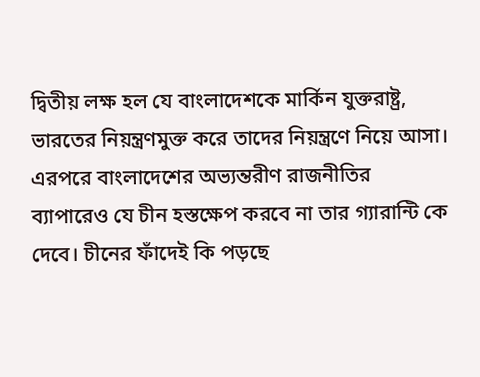দ্বিতীয় লক্ষ হল যে বাংলাদেশকে মার্কিন যুক্তরাষ্ট্র, ভারতের নিয়ন্ত্রণমুক্ত করে তাদের নিয়ন্ত্রণে নিয়ে আসা। এরপরে বাংলাদেশের অভ্যন্তরীণ রাজনীতির ব্যাপারেও যে চীন হস্তক্ষেপ করবে না তার গ্যারান্টি কে দেবে। চীনের ফাঁদেই কি পড়ছে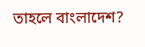তাহলে বাংলাদেশ?